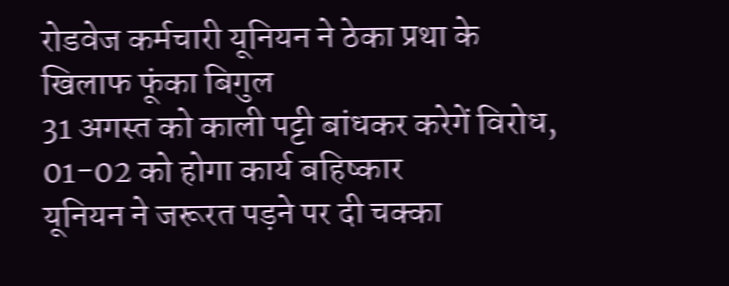रोडवेज कर्मचारी यूनियन ने ठेका प्रथा के खिलाफ फूंका बिगुल
31 अगस्त को काली पट्टी बांधकर करेगें विरोध, 01-02 को होगा कार्य बहिष्कार
यूनियन ने जरूरत पड़ने पर दी चक्का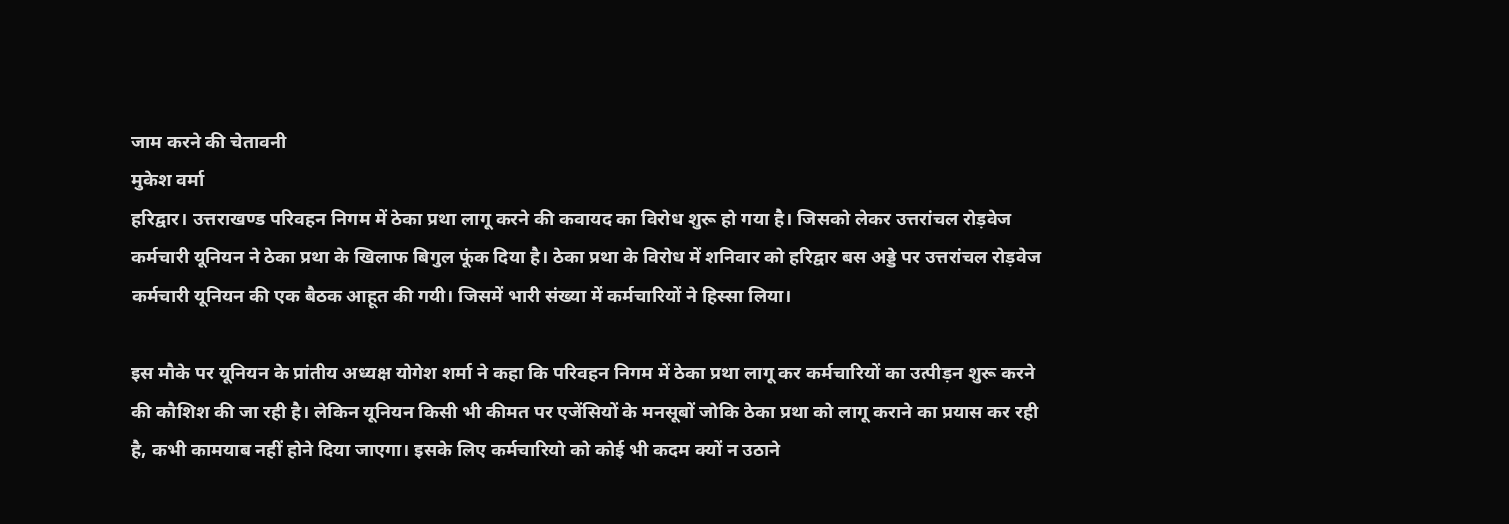जाम करने की चेतावनी
मुकेश वर्मा
हरिद्वार। उत्तराखण्ड परिवहन निगम में ठेका प्रथा लागू करने की कवायद का विरोध शुरू हो गया है। जिसको लेकर उत्तरांचल रोड़वेज कर्मचारी यूनियन ने ठेका प्रथा के खिलाफ बिगुल फूंक दिया है। ठेका प्रथा के विरोध में शनिवार को हरिद्वार बस अड्डे पर उत्तरांचल रोड़वेज कर्मचारी यूनियन की एक बैठक आहूत की गयी। जिसमें भारी संख्या में कर्मचारियों ने हिस्सा लिया।

इस मौके पर यूनियन के प्रांतीय अध्यक्ष योगेश शर्मा ने कहा कि परिवहन निगम में ठेका प्रथा लागू कर कर्मचारियों का उत्पीड़न शुरू करने की कौशिश की जा रही है। लेकिन यूनियन किसी भी कीमत पर एजेंसियों के मनसूबों जोकि ठेका प्रथा को लागू कराने का प्रयास कर रही है, कभी कामयाब नहीं होने दिया जाएगा। इसके लिए कर्मचारियो को कोई भी कदम क्यों न उठाने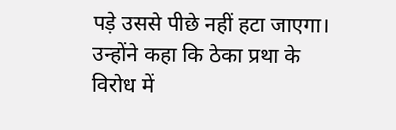पड़े उससे पीछे नहीं हटा जाएगा।
उन्होंने कहा कि ठेका प्रथा के विरोध में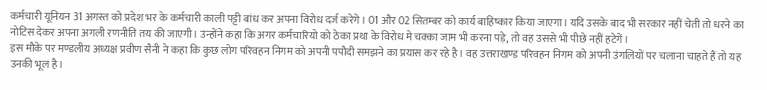कर्मचारी यूनियन 31 अगस्त को प्रदेश भर के कर्मचारी काली पट्टी बांध कर अपना विरोध दर्ज करेगे। 01 और 02 सितम्बर को कार्य बाहिष्कार किया जाएगा। यदि उसके बाद भी सरकार नहीं चेती तो धरने का नोटिस देकर अपना अगली रणनीति तय की जाएगी। उन्होंने कहा कि अगर कर्मचारियो को ठेका प्रथा के विरोध मे चक्का जाम भी करना पड़े, तो वह उससे भी पीछे नहीं हटेगें।
इस मौके पर मण्डलीय अध्यक्ष प्रवीण सैनी ने कहा कि कुछ लोग परिवहन निगम को अपनी पपौदी समझने का प्रयास कर रहे है। वह उत्तराखण्ड परिवहन निगम को अपनी उंगलियों पर चलाना चाहते हैं तो यह उनकी भूल है।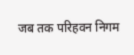जब तक परिहवन निगम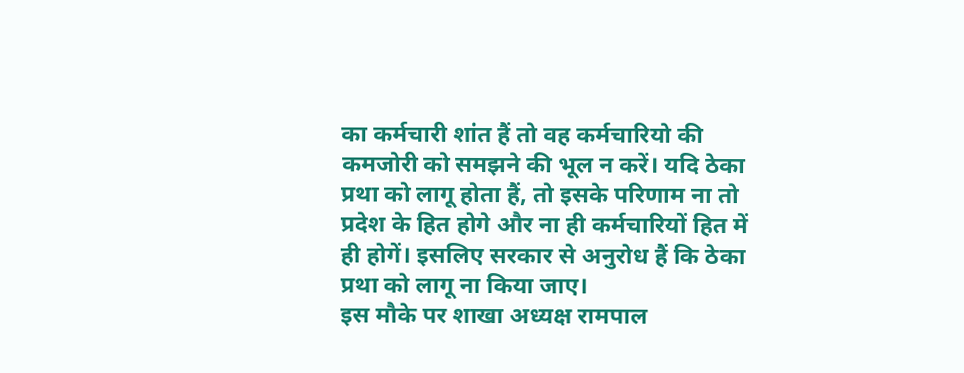का कर्मचारी शांत हैं तो वह कर्मचारियो की कमजोरी को समझने की भूल न करें। यदि ठेका प्रथा को लागू होता हैं, तो इसके परिणाम ना तो प्रदेश के हित होगे और ना ही कर्मचारियों हित में ही होगें। इसलिए सरकार से अनुरोध हैं कि ठेका प्रथा को लागू ना किया जाए।
इस मौके पर शाखा अध्यक्ष रामपाल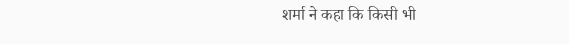शर्मा ने कहा कि किसी भी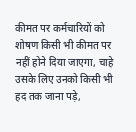कीमत पर कर्मचारियों को शोषण किसी भी कीमत पर नहीं होने दिया जाएगा, चाहे उसके लिए उनको किसी भी हद तक जाना पड़े,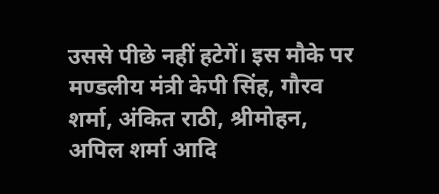उससे पीछे नहीं हटेगें। इस मौके पर मण्डलीय मंत्री केपी सिंह, गौरव शर्मा, अंकित राठी, श्रीमोहन, अपिल शर्मा आदि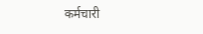कर्मचारी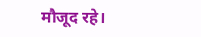मौजूद रहे।